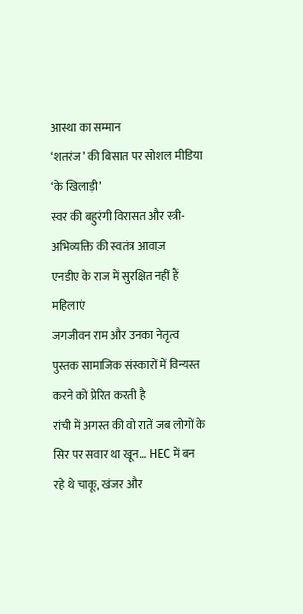आस्था का सम्मान
‘शतरंज’ की बिसात पर सोशल मीडिया ‘के खिलाड़ी’
स्वर की बहुरंगी विरासत और स्त्री-अभिव्यक्ति की स्वतंत्र आवाज़
एनडीए के राज में सुरक्षित नहीं हैं महिलाएं
जगजीवन राम और उनका नेतृत्व पुस्तक सामाजिक संस्कारों में विन्यस्त करने को प्रेरित करती है
रांची में अगस्त की वो रातें जब लोगों के सिर पर सवार था खून… HEC में बन रहे थे चाकू, खंजर और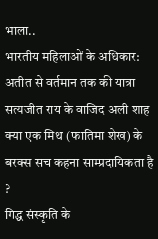भाला..
भारतीय महिलाओं के अधिकार: अतीत से वर्तमान तक की यात्रा
सत्यजीत राय के वाजिद अली शाह
क्या एक मिथ (फातिमा शेख) के बरक्स सच कहना साम्प्रदायिकता है ?
गिद्ध संस्कृति के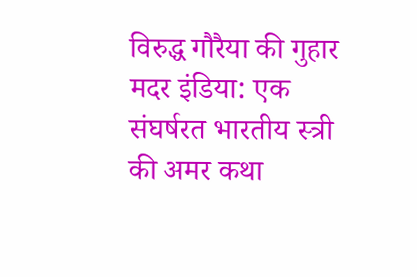विरुद्ध गौरैया की गुहार
मदर इंडिया: एक संघर्षरत भारतीय स्त्री की अमर कथा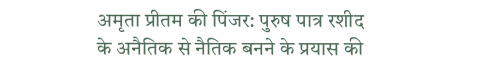अमृता प्रीतम की पिंजर: पुरुष पात्र रशीद के अनैतिक से नैतिक बनने के प्रयास की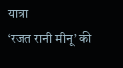यात्रा
‘रजत रानी मीनू’ की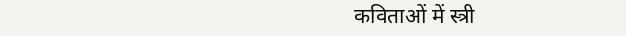कविताओं में स्त्री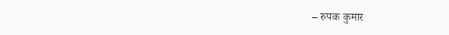– रुपक कुमार